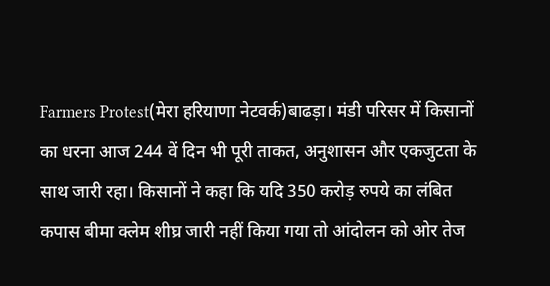Farmers Protest(मेरा हरियाणा नेटवर्क)बाढड़ा। मंडी परिसर में किसानों का धरना आज 244 वें दिन भी पूरी ताकत, अनुशासन और एकजुटता के साथ जारी रहा। किसानों ने कहा कि यदि 350 करोड़ रुपये का लंबित कपास बीमा क्लेम शीघ्र जारी नहीं किया गया तो आंदोलन को ओर तेज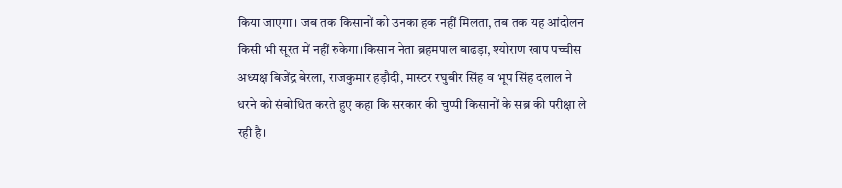किया जाएगा। जब तक किसानों को उनका हक नहीं मिलता, तब तक यह आंदोलन किसी भी सूरत में नहीं रुकेगा।किसान नेता ब्रहमपाल बाढड़ा, श्योराण खाप पच्चीस अध्यक्ष बिजेंद्र बेरला, राजकुमार हड़ौदी, मास्टर रघुबीर सिंह व भूप सिंह दलाल ने धरने को संबोधित करते हुए कहा कि सरकार की चुप्पी किसानों के सब्र की परीक्षा ले रही है।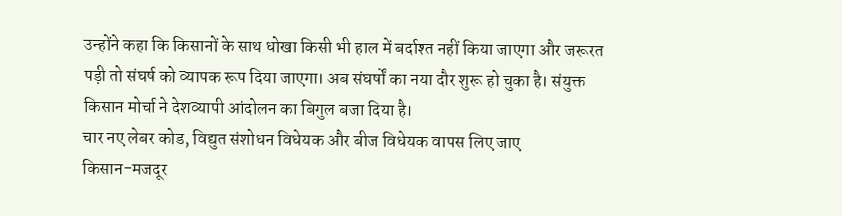उन्होंने कहा कि किसानों के साथ धोखा किसी भी हाल में बर्दाश्त नहीं किया जाएगा और जरूरत पड़ी तो संघर्ष को व्यापक रूप दिया जाएगा। अब संघर्षों का नया दौर शुरू हो चुका है। संयुक्त किसान मोर्चा ने देशव्यापी आंदोलन का बिगुल बजा दिया है।
चार नए लेबर कोड, विद्युत संशोधन विधेयक और बीज विधेयक वापस लिए जाए
किसान-मजदूर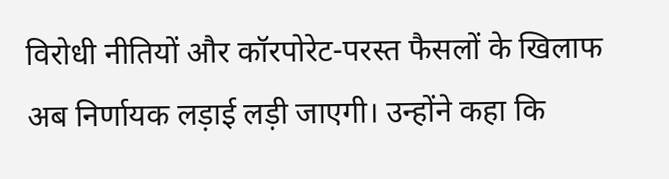विरोधी नीतियों और कॉरपोरेट-परस्त फैसलों के खिलाफ अब निर्णायक लड़ाई लड़ी जाएगी। उन्होंने कहा कि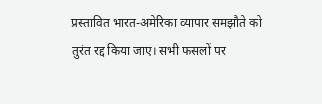प्रस्तावित भारत-अमेरिका व्यापार समझौते को तुरंत रद्द किया जाए। सभी फसलों पर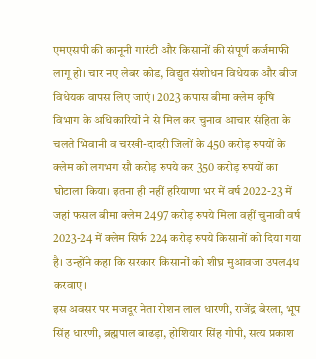एमएसपी की कानूनी गारंटी और किसानों की संपूर्ण कर्जमाफी लागू हो। चार नए लेबर कोड, विद्युत संशोधन विधेयक और बीज विधेयक वापस लिए जाएं। 2023 कपास बीमा क्लेम कृषि विभाग के अधिकारियों ने से मिल कर चुनाव आचार संहिता के चलते भिवानी व चरखी-दादरी जिलों के 450 करोड़ रुपयों के क्लेम को लगभग सौ करोड़ रुपये कर 350 करोड़ रुपयों का घोटाला किया। इतना ही नहीं हरियाणा भर में वर्ष 2022-23 में जहां फसल बीमा क्लेम 2497 करोड़ रुपये मिला वहीं चुनावी वर्ष 2023-24 में क्लेम सिर्फ 224 करोड़ रुपये किसानों को दिया गया है। उन्होंने कहा कि सरकार किसानों को शीघ्र मुआवजा उपल4ध करवाए।
इस अवसर पर मजदूर नेता रोशन लाल धारणी, राजेंद्र बेरला, भूप सिंह धारणी, ब्रह्मपाल बाढड़ा, होशियार सिंह गोपी, सत्य प्रकाश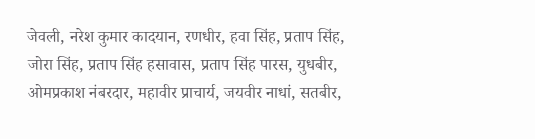जेवली, नरेश कुमार कादयान, रणधीर, हवा सिंह, प्रताप सिंह, जोरा सिंह, प्रताप सिंह हसावास, प्रताप सिंह पारस, युधबीर, ओमप्रकाश नंबरदार, महावीर प्राचार्य, जयवीर नाधां, सतबीर,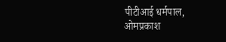पीटीआई धर्मपाल, ओमप्रकाश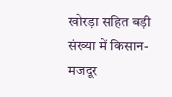खोरड़ा सहित बड़ी संख्या में किसान-मजदूर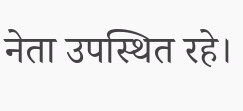नेता उपस्थित रहे।